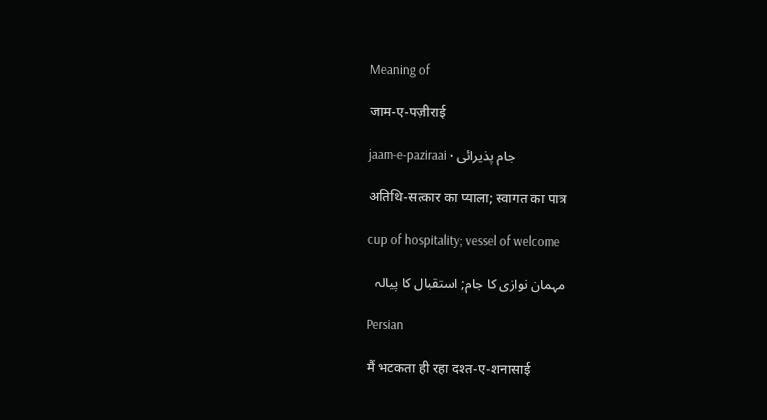Meaning of

जाम-ए-पज़ीराई

jaam-e-paziraai • جام پذیرائی

अतिथि-सत्कार का प्याला; स्वागत का पात्र

cup of hospitality; vessel of welcome

مہمان نوازی کا جام; استقبال کا پیالہ

Persian

मैं भटकता ही रहा दश्त-ए-शनासाई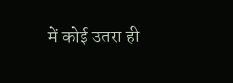में कोई उतरा ही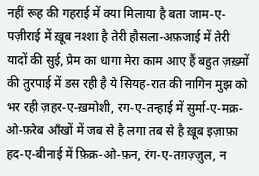नहीं रूह की गहराई में क्या मिलाया है बता जाम-ए-पज़ीराई में ख़ूब नश्शा है तेरी हौसला-अफ़जाई में तेरी यादों की सुई, प्रेम का धागा मेरा काम आए हैं बहुत ज़ख़्मों की तुरपाई में डस रही है ये सियह-रात की नागिन मुझ को भर रही ज़हर-ए-ख़मोशी, रग-ए-तन्हाई में सुर्मा-ए-मक्र-ओ-फ़रेब आँखों में जब से है लगा तब से है ख़ूब इज़ाफ़ा हद-ए-बीनाई में फ़िक्र-ओ-फ़न, रंग-ए-तग़ज़्ज़ुल, न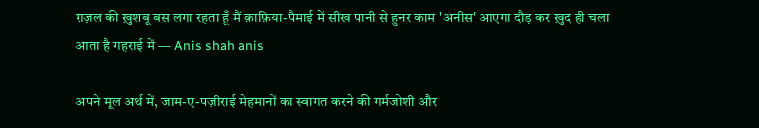ग़ज़ल की ख़ुशबू बस लगा रहता हूँ मैं क़ाफ़िया-पैमाई में सीख पानी से हुनर काम 'अनीस' आएगा दौड़ कर ख़ुद ही चला आता है गहराई में — Anis shah anis

अपने मूल अर्थ में, जाम-ए-पज़ीराई मेहमानों का स्वागत करने की गर्मजोशी और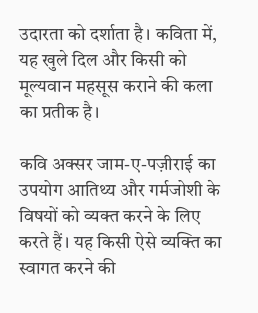उदारता को दर्शाता है। कविता में, यह खुले दिल और किसी को मूल्यवान महसूस कराने की कला का प्रतीक है।

कवि अक्सर जाम-ए-पज़ीराई का उपयोग आतिथ्य और गर्मजोशी के विषयों को व्यक्त करने के लिए करते हैं। यह किसी ऐसे व्यक्ति का स्वागत करने की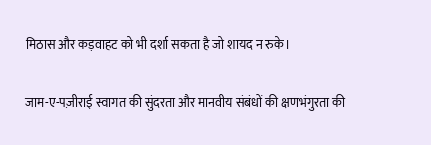मिठास और कड़वाहट को भी दर्शा सकता है जो शायद न रुके।

जाम-ए-पज़ीराई स्वागत की सुंदरता और मानवीय संबंधों की क्षणभंगुरता की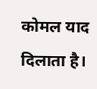कोमल याद दिलाता है।